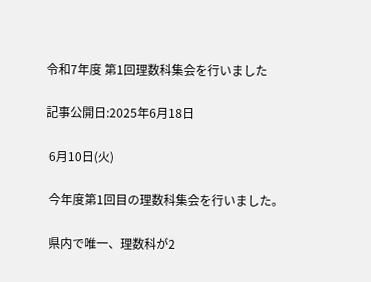令和7年度 第1回理数科集会を行いました

記事公開日:2025年6月18日

 6月10日(火)

 今年度第1回目の理数科集会を行いました。

 県内で唯一、理数科が2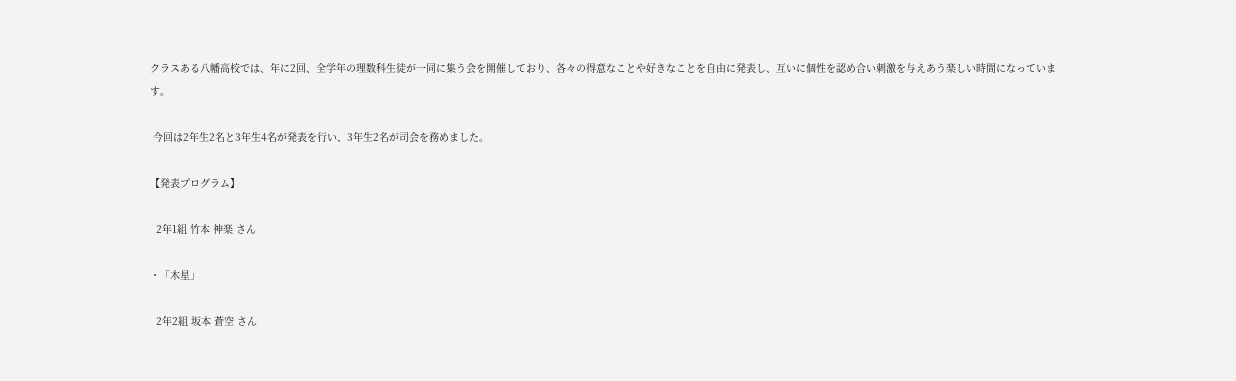クラスある八幡高校では、年に2回、全学年の理数科生徒が一同に集う会を開催しており、各々の得意なことや好きなことを自由に発表し、互いに個性を認め合い刺激を与えあう楽しい時間になっています。

 今回は2年生2名と3年生4名が発表を行い、3年生2名が司会を務めました。

【発表プログラム】

  2年1組 竹本 神楽 さん

・「木星」

  2年2組 坂本 蒼空 さん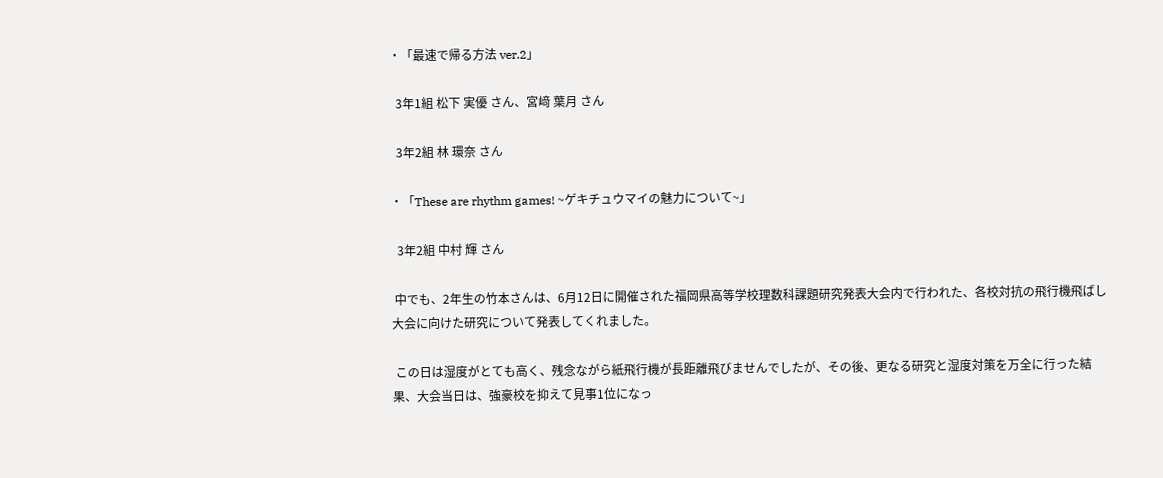・「最速で帰る方法 ver.2」

  3年1組 松下 実優 さん、宮﨑 葉月 さん

  3年2組 林 環奈 さん

・「These are rhythm games! ~ゲキチュウマイの魅力について~」

  3年2組 中村 輝 さん

 中でも、2年生の竹本さんは、6月12日に開催された福岡県高等学校理数科課題研究発表大会内で行われた、各校対抗の飛行機飛ばし大会に向けた研究について発表してくれました。

 この日は湿度がとても高く、残念ながら紙飛行機が長距離飛びませんでしたが、その後、更なる研究と湿度対策を万全に行った結果、大会当日は、強豪校を抑えて見事1位になっ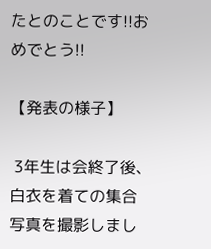たとのことです!!おめでとう!!

【発表の様子】

 3年生は会終了後、白衣を着ての集合写真を撮影しまし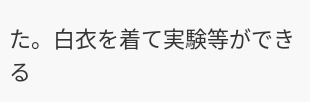た。白衣を着て実験等ができる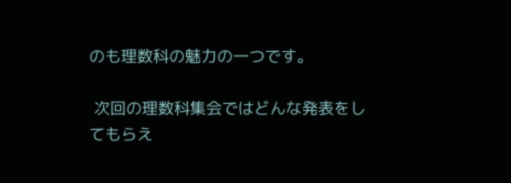のも理数科の魅力の一つです。

 次回の理数科集会ではどんな発表をしてもらえ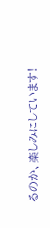るのか、楽しみにしています!